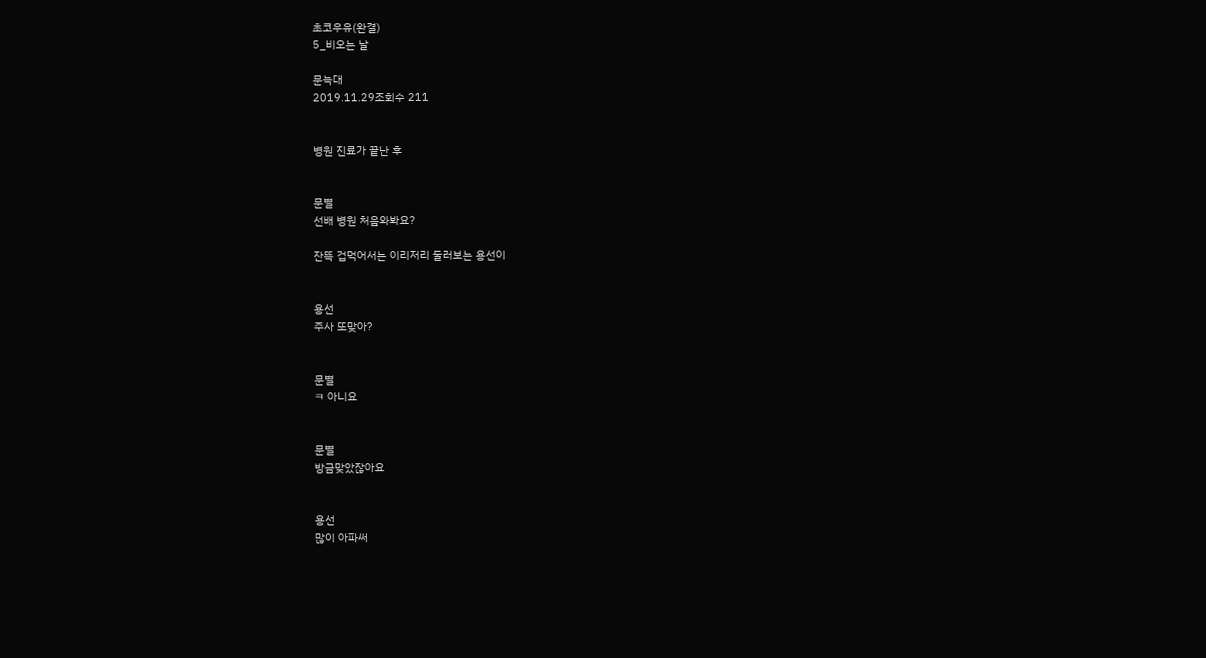초코우유(완결)
5_비오는 날

문늑대
2019.11.29조회수 211


병원 진료가 끝난 후


문별
선배 병원 처음와봐요?

잔뜩 겁먹어서는 이리저리 둘러보는 용선이


용선
주사 또맞아?


문별
ㅋ 아니요


문별
방금맞았잖아요


용선
많이 아파써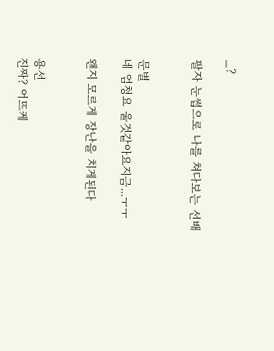_?

팔자 눈썹으로 나를 쳐다보는 선배


문별
네 엄청요 울것같아요지금...ㅜㅜ

왠지 모르게 장난을 치게된다


용선
진짜? 어뜨케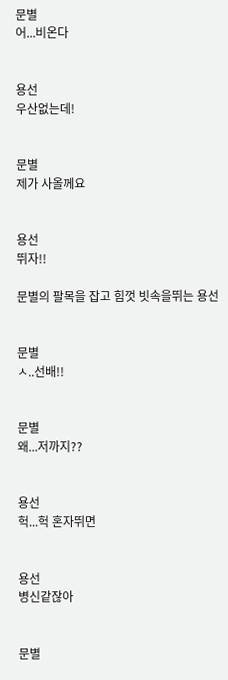문별
어...비온다


용선
우산없는데!


문별
제가 사올께요


용선
뛰자!!

문별의 팔목을 잡고 힘껏 빗속을뛰는 용선


문별
ㅅ..선배!!


문별
왜...저까지??


용선
헉...헉 혼자뛰면


용선
병신같잖아


문별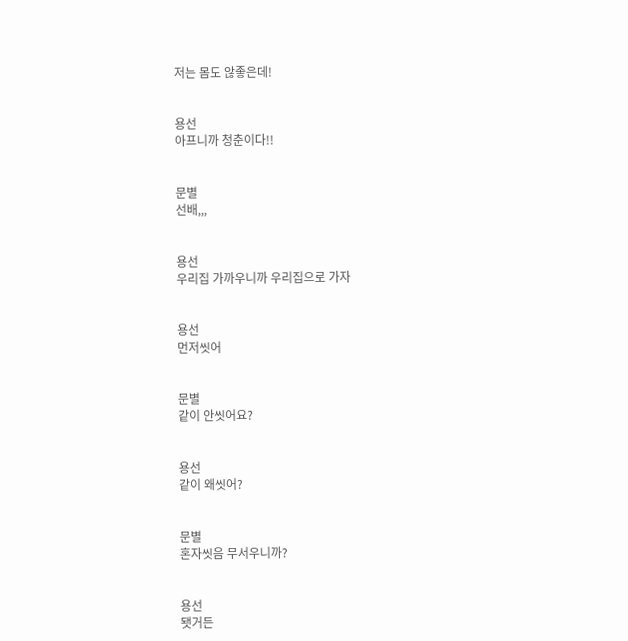저는 몸도 않좋은데!


용선
아프니까 청춘이다!!


문별
선배,,,


용선
우리집 가까우니까 우리집으로 가자


용선
먼저씻어


문별
같이 안씻어요?


용선
같이 왜씻어?


문별
혼자씻음 무서우니까?


용선
됏거든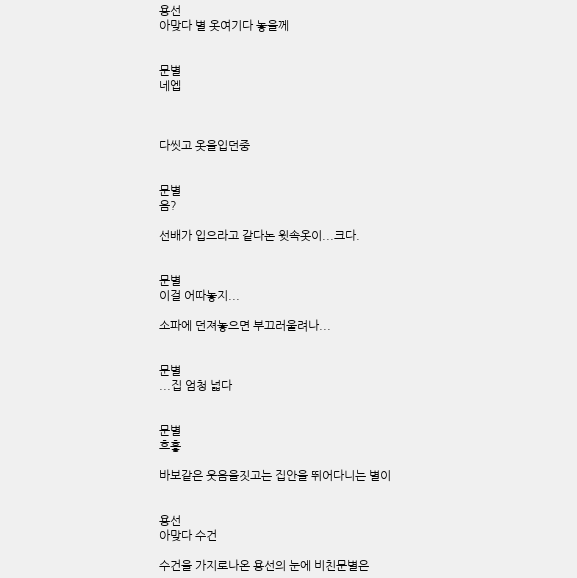용선
아맞다 별 옷여기다 놓을께


문별
네엡



다씻고 옷을입던중


문별
음?

선배가 입으라고 같다논 윗속옷이...크다.


문별
이걸 어따놓지...

소파에 던져놓으면 부끄러울려나...


문별
...집 엄청 넓다


문별
흐흫

바보같은 웃음을짓고는 집안을 뛰어다니는 별이


용선
아맞다 수건

수건을 가지로나온 용선의 눈에 비친문별은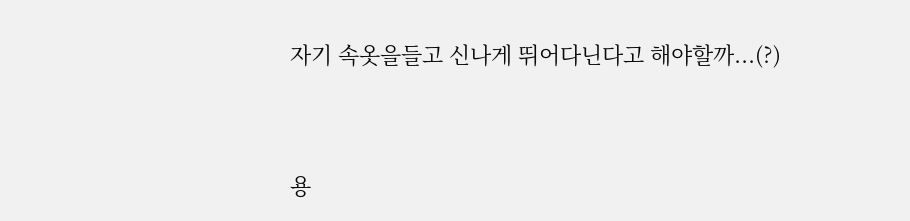자기 속옷을들고 신나게 뛰어다닌다고 해야할까...(?)


용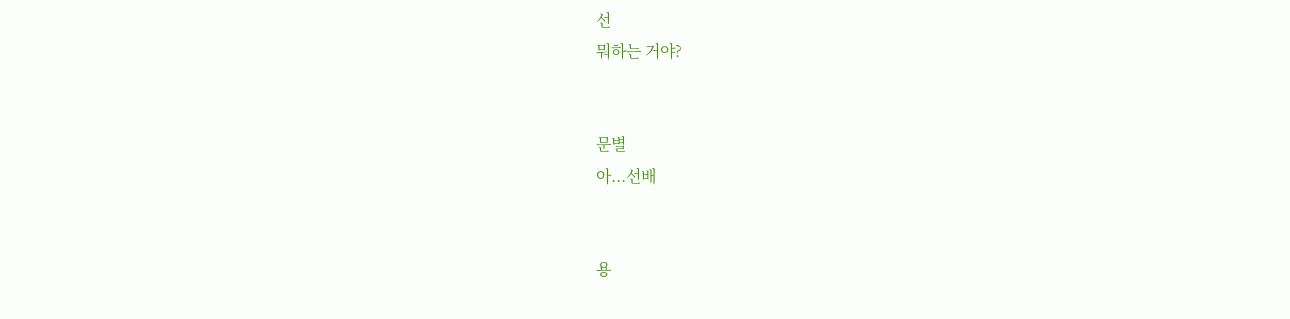선
뭐하는 거야?


문별
아...선배


용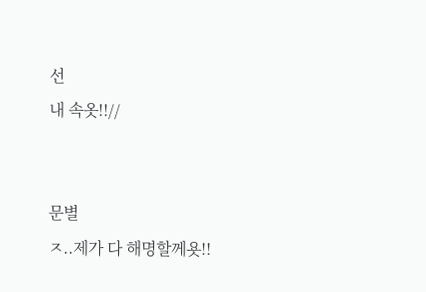선
내 속옷!!//


문별
ㅈ..제가 다 해명할께욧!!